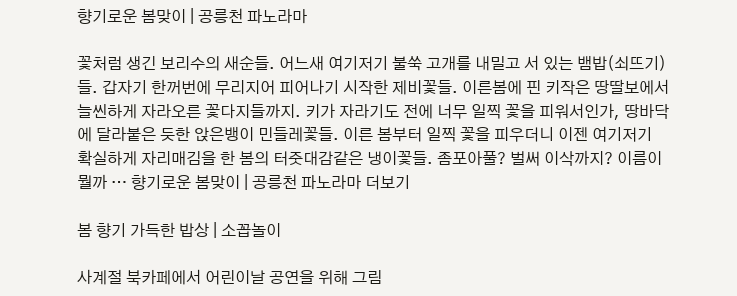향기로운 봄맞이 | 공릉천 파노라마

꽃처럼 생긴 보리수의 새순들. 어느새 여기저기 불쑥 고개를 내밀고 서 있는 뱀밥(쇠뜨기)들. 갑자기 한꺼번에 무리지어 피어나기 시작한 제비꽃들. 이른봄에 핀 키작은 땅딸보에서 늘씬하게 자라오른 꽃다지들까지. 키가 자라기도 전에 너무 일찍 꽃을 피워서인가, 땅바닥에 달라붙은 듯한 앉은뱅이 민들레꽃들. 이른 봄부터 일찍 꽃을 피우더니 이젠 여기저기 확실하게 자리매김을 한 봄의 터줏대감같은 냉이꽃들. 좀포아풀? 벌써 이삭까지? 이름이 뭘까 … 향기로운 봄맞이 | 공릉천 파노라마 더보기

봄 향기 가득한 밥상 | 소꼽놀이

사계절 북카페에서 어린이날 공연을 위해 그림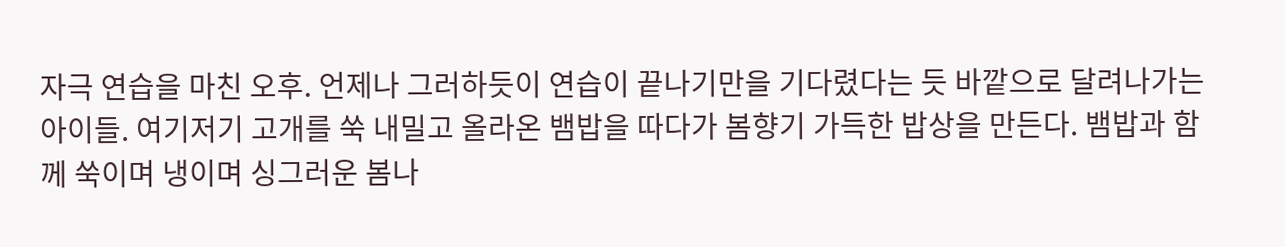자극 연습을 마친 오후. 언제나 그러하듯이 연습이 끝나기만을 기다렸다는 듯 바깥으로 달려나가는 아이들. 여기저기 고개를 쑥 내밀고 올라온 뱀밥을 따다가 봄향기 가득한 밥상을 만든다. 뱀밥과 함께 쑥이며 냉이며 싱그러운 봄나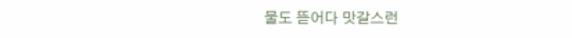물도 뜯어다 맛갈스런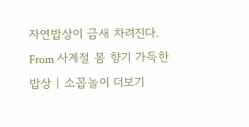자연밥상이 금새 차려진다. From 사계절 봄 향기 가득한 밥상 | 소꼽놀이 더보기